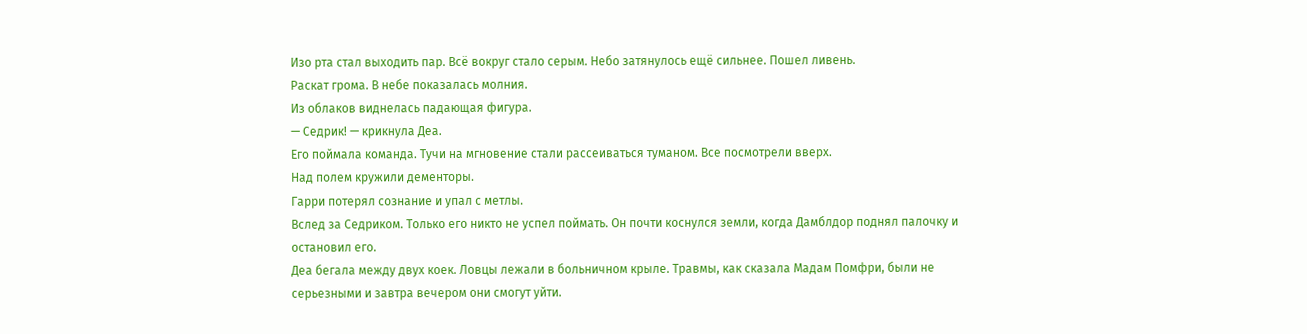Изо рта стал выходить пар. Всё вокруг стало серым. Небо затянулось ещё сильнее. Пошел ливень.
Раскат грома. В небе показалась молния.
Из облаков виднелась падающая фигура.
— Седрик! — крикнула Деа.
Его поймала команда. Тучи на мгновение стали рассеиваться туманом. Все посмотрели вверх.
Над полем кружили дементоры.
Гарри потерял сознание и упал с метлы.
Вслед за Седриком. Только его никто не успел поймать. Он почти коснулся земли, когда Дамблдор поднял палочку и остановил его.
Деа бегала между двух коек. Ловцы лежали в больничном крыле. Травмы, как сказала Мадам Помфри, были не серьезными и завтра вечером они смогут уйти.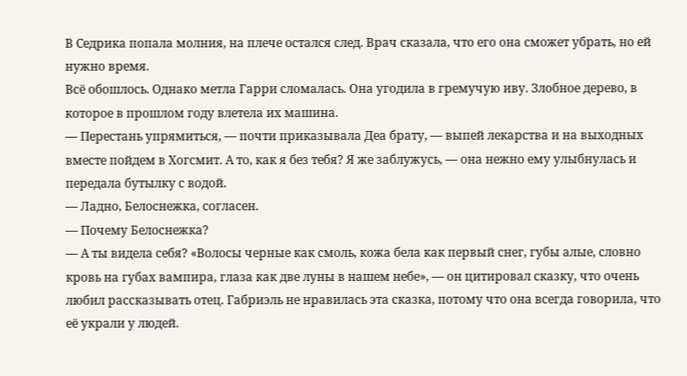В Седрика попала молния, на плече остался след. Врач сказала, что его она сможет убрать, но ей нужно время.
Всё обошлось. Однако метла Гарри сломалась. Она угодила в гремучую иву. Злобное дерево, в которое в прошлом году влетела их машина.
— Перестань упрямиться, — почти приказывала Деа брату, — выпей лекарства и на выходных вместе пойдем в Хогсмит. А то, как я без тебя? Я же заблужусь, — она нежно ему улыбнулась и передала бутылку с водой.
— Ладно, Белоснежка, согласен.
— Почему Белоснежка?
— А ты видела себя? «Волосы черные как смоль, кожа бела как первый снег, губы алые, словно кровь на губах вампира, глаза как две луны в нашем небе», — он цитировал сказку, что очень любил рассказывать отец. Габриэль не нравилась эта сказка, потому что она всегда говорила, что её украли у людей.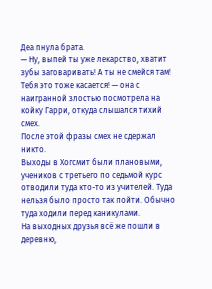Деа пнула брата.
— Ну, выпей ты уже лекарство, хватит зубы заговаривать! А ты не смейся там! Тебя это тоже касается! — она с наигранной злостью посмотрела на койку Гарри, откуда слышался тихий смех.
После этой фразы смех не сдержал никто.
Выходы в Хогсмит были плановыми, учеников с третьего по седьмой курс отводили туда кто-то из учителей. Туда нельзя было просто так пойти. Обычно туда ходили перед каникулами.
На выходных друзья всё же пошли в деревню,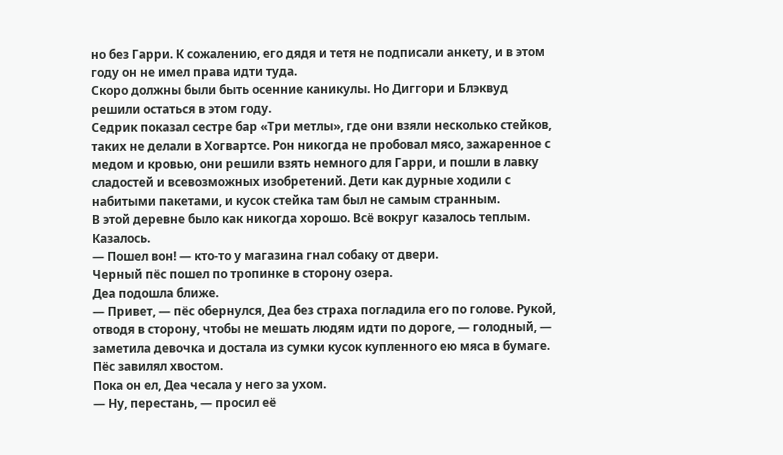но без Гарри. К сожалению, его дядя и тетя не подписали анкету, и в этом году он не имел права идти туда.
Скоро должны были быть осенние каникулы. Но Диггори и Блэквуд решили остаться в этом году.
Седрик показал сестре бар «Три метлы», где они взяли несколько стейков, таких не делали в Хогвартсе. Рон никогда не пробовал мясо, зажаренное с медом и кровью, они решили взять немного для Гарри, и пошли в лавку сладостей и всевозможных изобретений. Дети как дурные ходили с набитыми пакетами, и кусок стейка там был не самым странным.
В этой деревне было как никогда хорошо. Всё вокруг казалось теплым.
Казалось.
— Пошел вон! — кто-то у магазина гнал собаку от двери.
Черный пёс пошел по тропинке в сторону озера.
Деа подошла ближе.
— Привет, — пёс обернулся, Деа без страха погладила его по голове. Рукой, отводя в сторону, чтобы не мешать людям идти по дороге, — голодный, — заметила девочка и достала из сумки кусок купленного ею мяса в бумаге.
Пёс завилял хвостом.
Пока он ел, Деа чесала у него за ухом.
— Ну, перестань, — просил её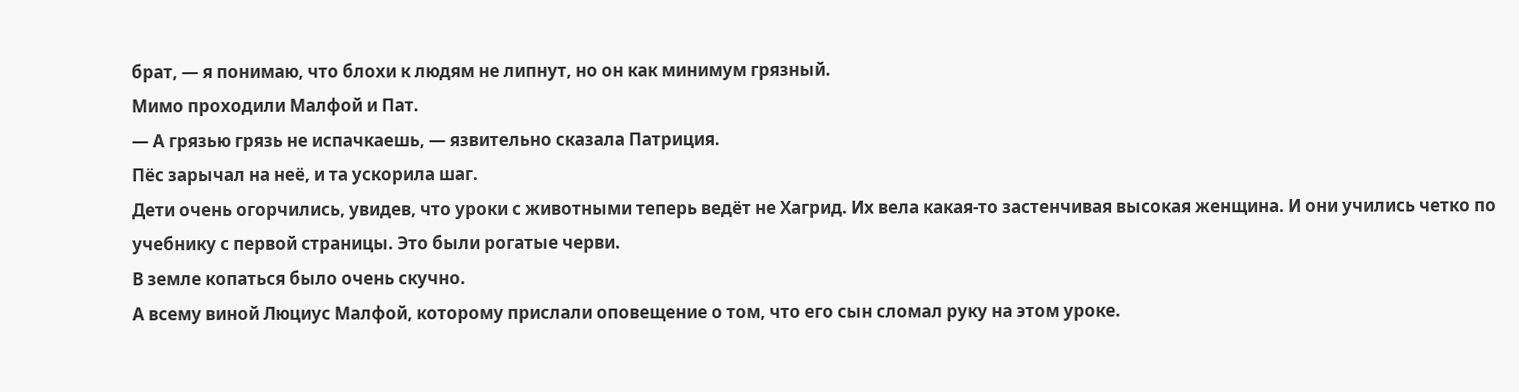брат, — я понимаю, что блохи к людям не липнут, но он как минимум грязный.
Мимо проходили Малфой и Пат.
— А грязью грязь не испачкаешь, — язвительно сказала Патриция.
Пёс зарычал на неё, и та ускорила шаг.
Дети очень огорчились, увидев, что уроки с животными теперь ведёт не Хагрид. Их вела какая-то застенчивая высокая женщина. И они учились четко по учебнику с первой страницы. Это были рогатые черви.
В земле копаться было очень скучно.
А всему виной Люциус Малфой, которому прислали оповещение о том, что его сын сломал руку на этом уроке.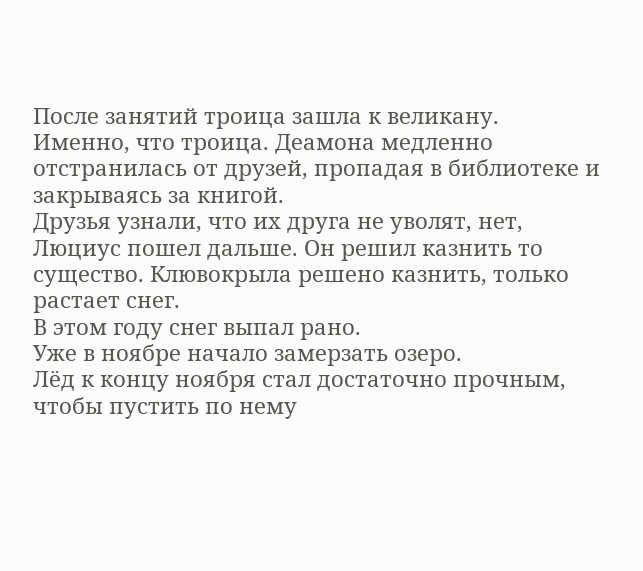После занятий троица зашла к великану.
Именно, что троица. Деамона медленно отстранилась от друзей, пропадая в библиотеке и закрываясь за книгой.
Друзья узнали, что их друга не уволят, нет, Люциус пошел дальше. Он решил казнить то существо. Клювокрыла решено казнить, только растает снег.
В этом году снег выпал рано.
Уже в ноябре начало замерзать озеро.
Лёд к концу ноября стал достаточно прочным, чтобы пустить по нему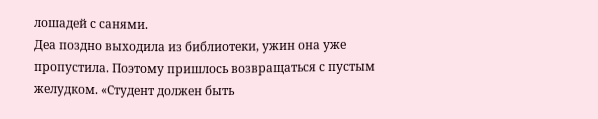лошадей с санями.
Деа поздно выходила из библиотеки, ужин она уже пропустила. Поэтому пришлось возвращаться с пустым желудком. «Студент должен быть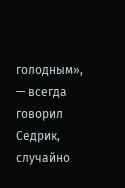голодным», — всегда говорил Седрик, случайно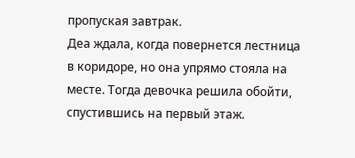пропуская завтрак.
Деа ждала, когда повернется лестница в коридоре, но она упрямо стояла на месте. Тогда девочка решила обойти, спустившись на первый этаж.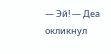— Эй! — Деа окликнул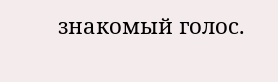знакомый голос.